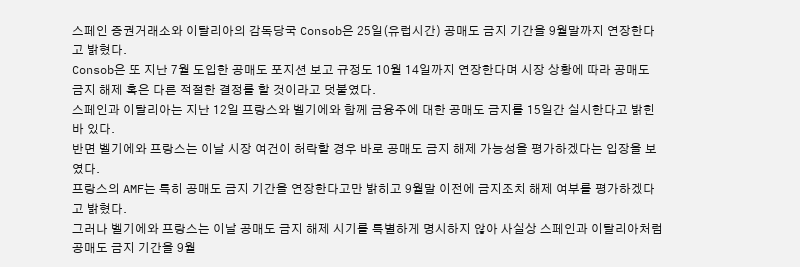스페인 증권거래소와 이탈리아의 감독당국 Consob은 25일(유럽시간) 공매도 금지 기간을 9월말까지 연장한다고 밝혔다.
Consob은 또 지난 7월 도입한 공매도 포지션 보고 규정도 10월 14일까지 연장한다며 시장 상황에 따라 공매도 금지 해제 혹은 다른 적절한 결정를 할 것이라고 덧붙였다.
스페인과 이탈리아는 지난 12일 프랑스와 벨기에와 함께 금융주에 대한 공매도 금지를 15일간 실시한다고 밝힌 바 있다.
반면 벨기에와 프랑스는 이날 시장 여건이 허락할 경우 바로 공매도 금지 해제 가능성을 평가하겠다는 입장을 보였다.
프랑스의 AMF는 특히 공매도 금지 기간을 연장한다고만 밝히고 9월말 이전에 금지조치 해제 여부를 평가하겠다고 밝혔다.
그러나 벨기에와 프랑스는 이날 공매도 금지 해제 시기를 특별하게 명시하지 않아 사실상 스페인과 이탈리아처럼 공매도 금지 기간을 9월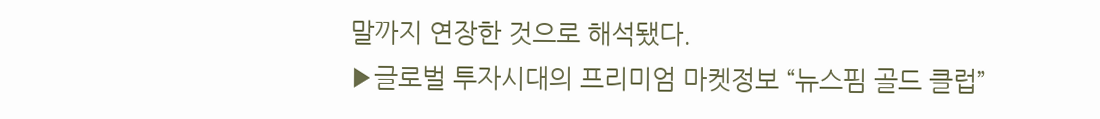말까지 연장한 것으로 해석됐다.
▶글로벌 투자시대의 프리미엄 마켓정보 “뉴스핌 골드 클럽”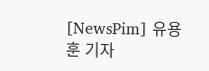[NewsPim] 유용훈 기자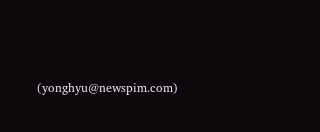(yonghyu@newspim.com)